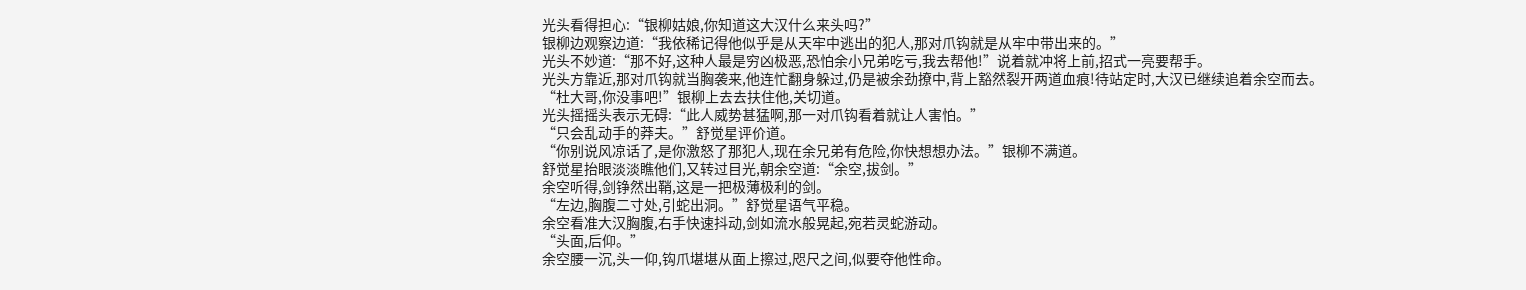光头看得担心:“银柳姑娘,你知道这大汉什么来头吗?”
银柳边观察边道:“我依稀记得他似乎是从天牢中逃出的犯人,那对爪钩就是从牢中带出来的。”
光头不妙道:“那不好,这种人最是穷凶极恶,恐怕余小兄弟吃亏,我去帮他!”说着就冲将上前,招式一亮要帮手。
光头方靠近,那对爪钩就当胸袭来,他连忙翻身躲过,仍是被余劲撩中,背上豁然裂开两道血痕!待站定时,大汉已继续追着余空而去。
“杜大哥,你没事吧!”银柳上去去扶住他,关切道。
光头摇摇头表示无碍:“此人威势甚猛啊,那一对爪钩看着就让人害怕。”
“只会乱动手的莽夫。”舒觉星评价道。
“你别说风凉话了,是你激怒了那犯人,现在余兄弟有危险,你快想想办法。”银柳不满道。
舒觉星抬眼淡淡瞧他们,又转过目光,朝余空道:“余空,拔剑。”
余空听得,剑铮然出鞘,这是一把极薄极利的剑。
“左边,胸腹二寸处,引蛇出洞。”舒觉星语气平稳。
余空看准大汉胸腹,右手快速抖动,剑如流水般晃起,宛若灵蛇游动。
“头面,后仰。”
余空腰一沉,头一仰,钩爪堪堪从面上擦过,咫尺之间,似要夺他性命。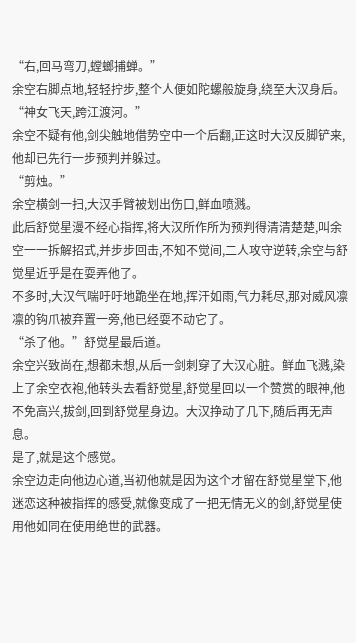“右,回马弯刀,螳螂捕蝉。”
余空右脚点地,轻轻拧步,整个人便如陀螺般旋身,绕至大汉身后。
“神女飞天,跨江渡河。”
余空不疑有他,剑尖触地借势空中一个后翻,正这时大汉反脚铲来,他却已先行一步预判并躲过。
“剪烛。”
余空横剑一扫,大汉手臂被划出伤口,鲜血喷溅。
此后舒觉星漫不经心指挥,将大汉所作所为预判得清清楚楚,叫余空一一拆解招式,并步步回击,不知不觉间,二人攻守逆转,余空与舒觉星近乎是在耍弄他了。
不多时,大汉气喘吁吁地跪坐在地,挥汗如雨,气力耗尽,那对威风凛凛的钩爪被弃置一旁,他已经耍不动它了。
“杀了他。”舒觉星最后道。
余空兴致尚在,想都未想,从后一剑刺穿了大汉心脏。鲜血飞溅,染上了余空衣袍,他转头去看舒觉星,舒觉星回以一个赞赏的眼神,他不免高兴,拔剑,回到舒觉星身边。大汉挣动了几下,随后再无声息。
是了,就是这个感觉。
余空边走向他边心道,当初他就是因为这个才留在舒觉星堂下,他迷恋这种被指挥的感受,就像变成了一把无情无义的剑,舒觉星使用他如同在使用绝世的武器。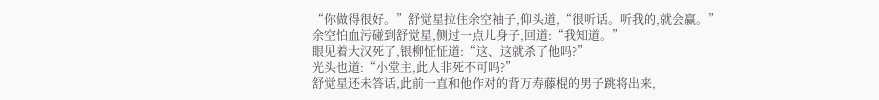“你做得很好。”舒觉星拉住余空袖子,仰头道,“很听话。听我的,就会赢。”
余空怕血污碰到舒觉星,侧过一点儿身子,回道:“我知道。”
眼见着大汉死了,银柳怔怔道:“这、这就杀了他吗?”
光头也道:“小堂主,此人非死不可吗?”
舒觉星还未答话,此前一直和他作对的背万寿藤棍的男子跳将出来,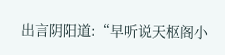出言阴阳道:“早听说天枢阁小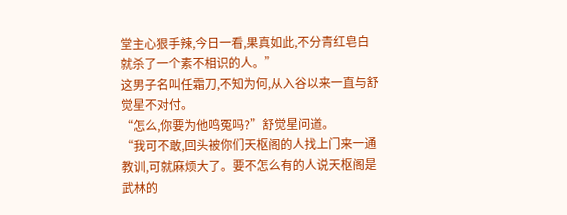堂主心狠手辣,今日一看,果真如此,不分青红皂白就杀了一个素不相识的人。”
这男子名叫任霜刀,不知为何,从入谷以来一直与舒觉星不对付。
“怎么,你要为他鸣冤吗?”舒觉星问道。
“我可不敢,回头被你们天枢阁的人找上门来一通教训,可就麻烦大了。要不怎么有的人说天枢阁是武林的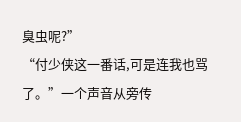臭虫呢?”
“付少侠这一番话,可是连我也骂了。”一个声音从旁传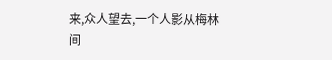来,众人望去,一个人影从梅林间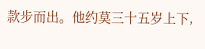款步而出。他约莫三十五岁上下,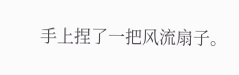手上捏了一把风流扇子。